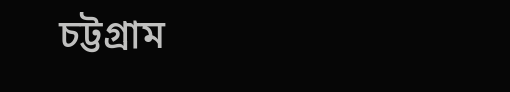চট্টগ্রাম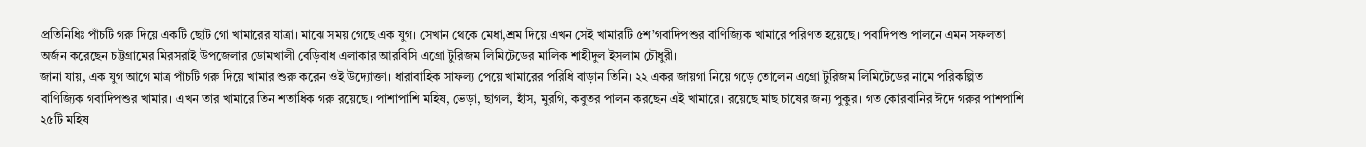প্রতিনিধিঃ পাঁচটি গরু দিয়ে একটি ছোট গো খামারের যাত্রা। মাঝে সময় গেছে এক যুগ। সেখান থেকে মেধা,শ্রম দিয়ে এখন সেই খামারটি ৫শ’গবাদিপশুর বাণিজ্যিক খামারে পরিণত হয়েছে। পবাদিপশু পালনে এমন সফলতা অর্জন করেছেন চট্টগ্রামের মিরসরাই উপজেলার ডোমখালী বেড়িবাধ এলাকার আরবিসি এগ্রো টুরিজম লিমিটেডের মালিক শাহীদুল ইসলাম চৌধুরী।
জানা যায়, এক যুগ আগে মাত্র পাঁচটি গরু দিয়ে খামার শুরু করেন ওই উদ্যোক্তা। ধারাবাহিক সাফল্য পেয়ে খামারের পরিধি বাড়ান তিনি। ২২ একর জায়গা নিয়ে গড়ে তোলেন এগ্রো টুরিজম লিমিটেডের নামে পরিকল্পিত বাণিজ্যিক গবাদিপশুর খামার। এখন তার খামারে তিন শতাধিক গরু রয়েছে। পাশাপাশি মহিষ, ভেড়া, ছাগল, হাঁস, মুরগি, কবুতর পালন করছেন এই খামারে। রয়েছে মাছ চাষের জন্য পুকুর। গত কোরবানির ঈদে গরুর পাশপাশি ২৫টি মহিষ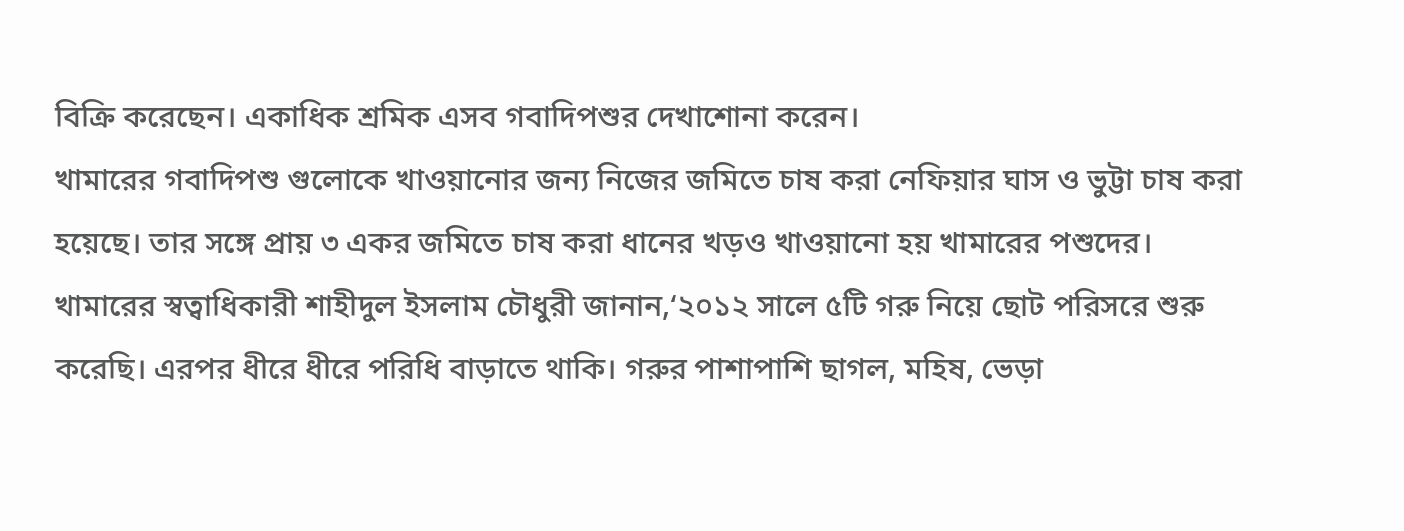বিক্রি করেছেন। একাধিক শ্রমিক এসব গবাদিপশুর দেখাশোনা করেন।
খামারের গবাদিপশু গুলোকে খাওয়ানোর জন্য নিজের জমিতে চাষ করা নেফিয়ার ঘাস ও ভুট্টা চাষ করা হয়েছে। তার সঙ্গে প্রায় ৩ একর জমিতে চাষ করা ধানের খড়ও খাওয়ানো হয় খামারের পশুদের।
খামারের স্বত্বাধিকারী শাহীদুল ইসলাম চৌধুরী জানান,‘২০১২ সালে ৫টি গরু নিয়ে ছোট পরিসরে শুরু করেছি। এরপর ধীরে ধীরে পরিধি বাড়াতে থাকি। গরুর পাশাপাশি ছাগল, মহিষ, ভেড়া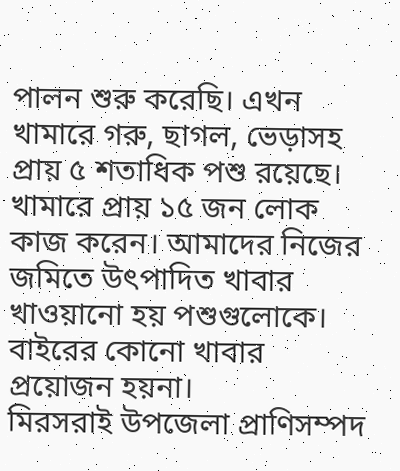পালন শুরু করেছি। এখন খামারে গরু, ছাগল, ভেড়াসহ প্রায় ৫ শতাধিক পশু রয়েছে। খামারে প্রায় ১৫ জন লোক কাজ করেন। আমাদের নিজের জমিতে উৎপাদিত খাবার খাওয়ানো হয় পশুগুলোকে। বাইরের কোনো খাবার প্রয়োজন হয়না।
মিরসরাই উপজেলা প্রাণিসম্পদ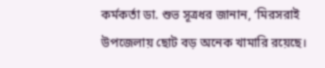কর্মকর্তা ডা. শুভ সূত্রধর জানান, ‘মিরসরাই উপজেলায় ছোট বড় অনেক খামারি রয়েছে।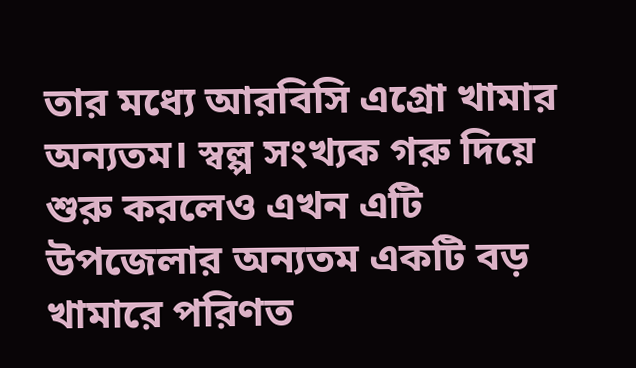তার মধ্যে আরবিসি এগ্রো খামার অন্যতম। স্বল্প সংখ্যক গরু দিয়ে শুরু করলেও এখন এটি উপজেলার অন্যতম একটি বড় খামারে পরিণত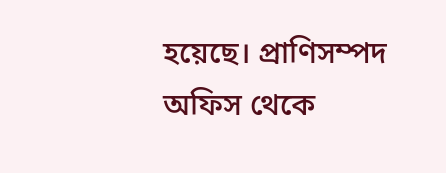হয়েছে। প্রাণিসম্পদ অফিস থেকে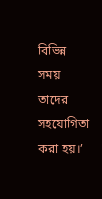বিভিন্ন সময় তাদের সহযোগিতা করা হয়।’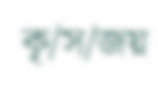কৃ/স/জয়